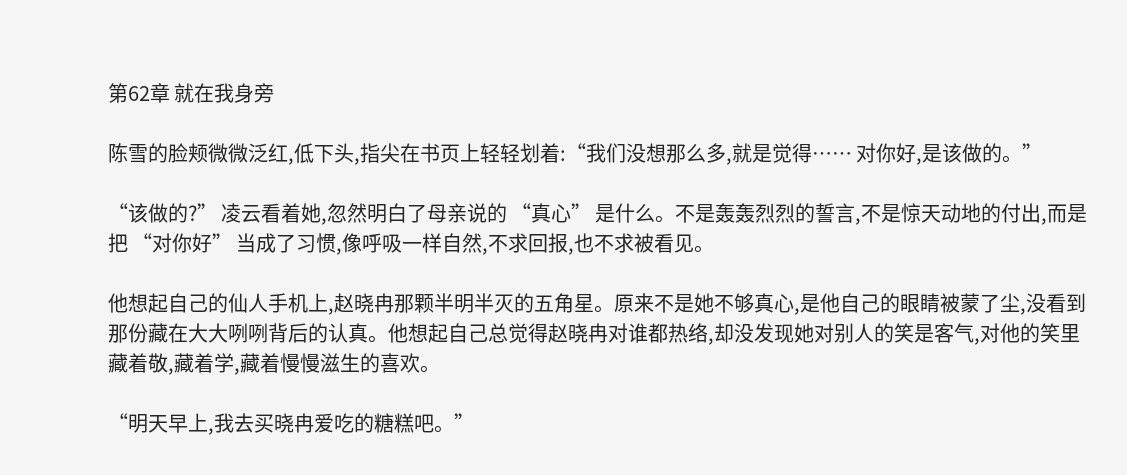第62章 就在我身旁

陈雪的脸颊微微泛红,低下头,指尖在书页上轻轻划着:“我们没想那么多,就是觉得…… 对你好,是该做的。”

“该做的?” 凌云看着她,忽然明白了母亲说的 “真心” 是什么。不是轰轰烈烈的誓言,不是惊天动地的付出,而是把 “对你好” 当成了习惯,像呼吸一样自然,不求回报,也不求被看见。

他想起自己的仙人手机上,赵晓冉那颗半明半灭的五角星。原来不是她不够真心,是他自己的眼睛被蒙了尘,没看到那份藏在大大咧咧背后的认真。他想起自己总觉得赵晓冉对谁都热络,却没发现她对别人的笑是客气,对他的笑里藏着敬,藏着学,藏着慢慢滋生的喜欢。

“明天早上,我去买晓冉爱吃的糖糕吧。”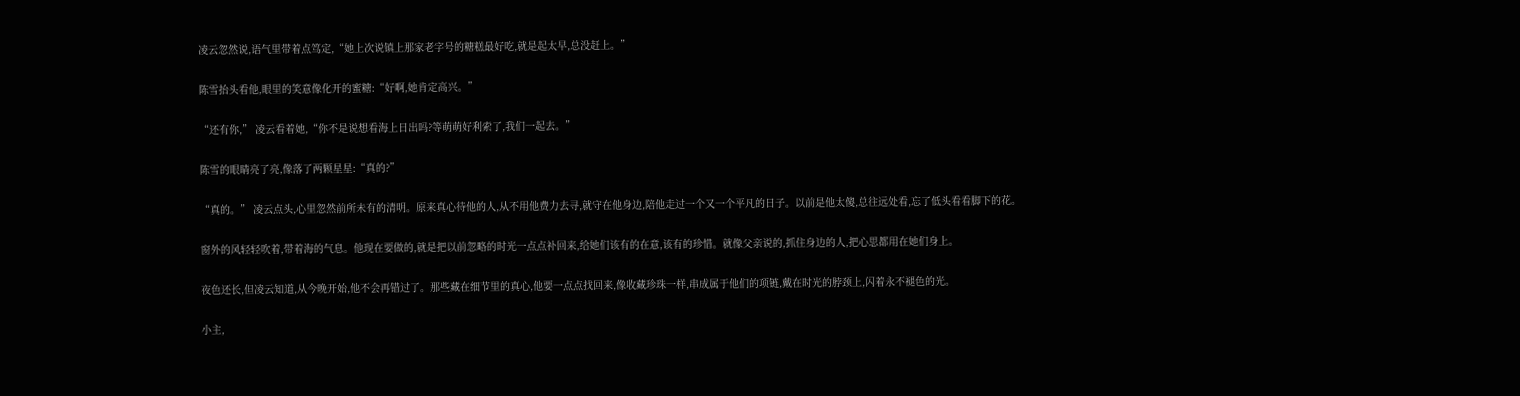凌云忽然说,语气里带着点笃定,“她上次说镇上那家老字号的糖糕最好吃,就是起太早,总没赶上。”

陈雪抬头看他,眼里的笑意像化开的蜜糖:“好啊,她肯定高兴。”

“还有你,” 凌云看着她,“你不是说想看海上日出吗?等萌萌好利索了,我们一起去。”

陈雪的眼睛亮了亮,像落了两颗星星:“真的?”

“真的。” 凌云点头,心里忽然前所未有的清明。原来真心待他的人,从不用他费力去寻,就守在他身边,陪他走过一个又一个平凡的日子。以前是他太傻,总往远处看,忘了低头看看脚下的花。

窗外的风轻轻吹着,带着海的气息。他现在要做的,就是把以前忽略的时光一点点补回来,给她们该有的在意,该有的珍惜。就像父亲说的,抓住身边的人,把心思都用在她们身上。

夜色还长,但凌云知道,从今晚开始,他不会再错过了。那些藏在细节里的真心,他要一点点找回来,像收藏珍珠一样,串成属于他们的项链,戴在时光的脖颈上,闪着永不褪色的光。

小主,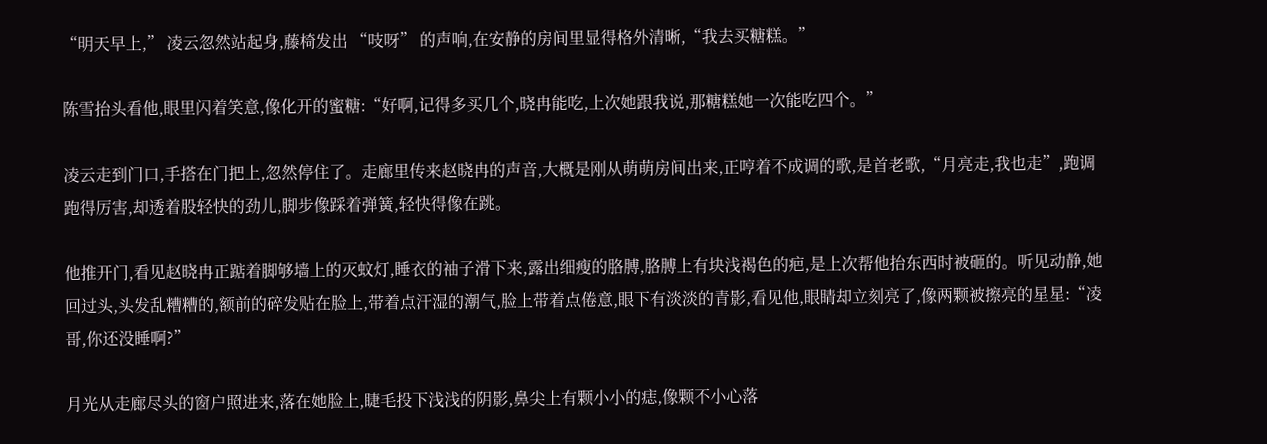“明天早上,” 凌云忽然站起身,藤椅发出 “吱呀” 的声响,在安静的房间里显得格外清晰,“我去买糖糕。”

陈雪抬头看他,眼里闪着笑意,像化开的蜜糖:“好啊,记得多买几个,晓冉能吃,上次她跟我说,那糖糕她一次能吃四个。”

凌云走到门口,手搭在门把上,忽然停住了。走廊里传来赵晓冉的声音,大概是刚从萌萌房间出来,正哼着不成调的歌,是首老歌,“月亮走,我也走”,跑调跑得厉害,却透着股轻快的劲儿,脚步像踩着弹簧,轻快得像在跳。

他推开门,看见赵晓冉正踮着脚够墙上的灭蚊灯,睡衣的袖子滑下来,露出细瘦的胳膊,胳膊上有块浅褐色的疤,是上次帮他抬东西时被砸的。听见动静,她回过头,头发乱糟糟的,额前的碎发贴在脸上,带着点汗湿的潮气,脸上带着点倦意,眼下有淡淡的青影,看见他,眼睛却立刻亮了,像两颗被擦亮的星星:“凌哥,你还没睡啊?”

月光从走廊尽头的窗户照进来,落在她脸上,睫毛投下浅浅的阴影,鼻尖上有颗小小的痣,像颗不小心落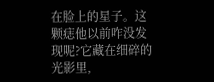在脸上的星子。这颗痣他以前咋没发现呢?它藏在细碎的光影里,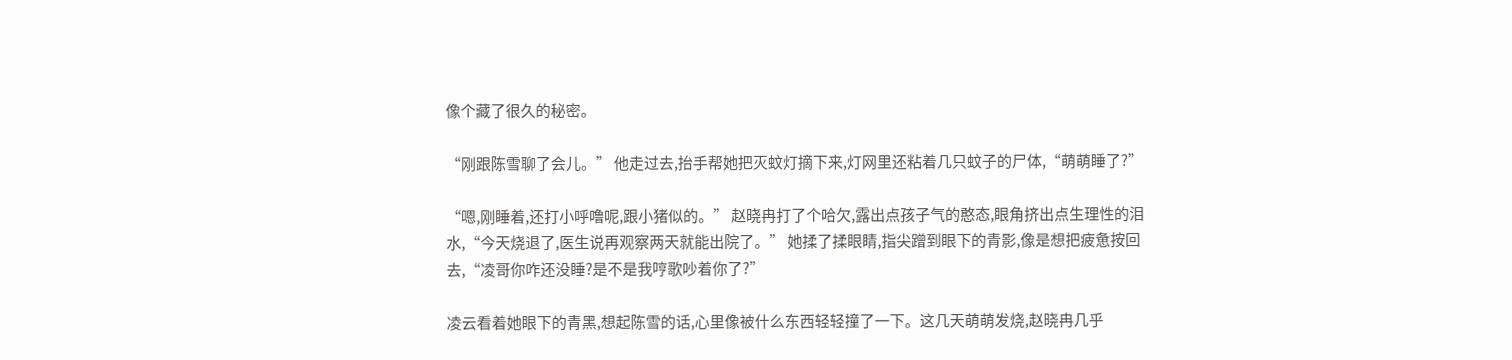像个藏了很久的秘密。

“刚跟陈雪聊了会儿。” 他走过去,抬手帮她把灭蚊灯摘下来,灯网里还粘着几只蚊子的尸体,“萌萌睡了?”

“嗯,刚睡着,还打小呼噜呢,跟小猪似的。” 赵晓冉打了个哈欠,露出点孩子气的憨态,眼角挤出点生理性的泪水,“今天烧退了,医生说再观察两天就能出院了。” 她揉了揉眼睛,指尖蹭到眼下的青影,像是想把疲惫按回去,“凌哥你咋还没睡?是不是我哼歌吵着你了?”

凌云看着她眼下的青黑,想起陈雪的话,心里像被什么东西轻轻撞了一下。这几天萌萌发烧,赵晓冉几乎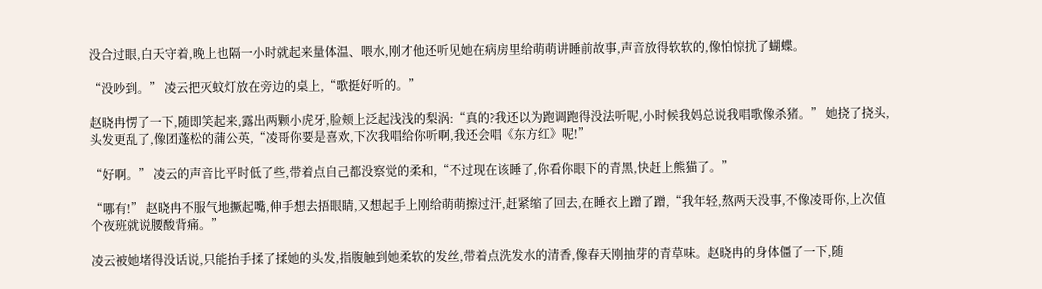没合过眼,白天守着,晚上也隔一小时就起来量体温、喂水,刚才他还听见她在病房里给萌萌讲睡前故事,声音放得软软的,像怕惊扰了蝴蝶。

“没吵到。” 凌云把灭蚊灯放在旁边的桌上,“歌挺好听的。”

赵晓冉愣了一下,随即笑起来,露出两颗小虎牙,脸颊上泛起浅浅的梨涡:“真的?我还以为跑调跑得没法听呢,小时候我妈总说我唱歌像杀猪。” 她挠了挠头,头发更乱了,像团蓬松的蒲公英,“凌哥你要是喜欢,下次我唱给你听啊,我还会唱《东方红》呢!”

“好啊。” 凌云的声音比平时低了些,带着点自己都没察觉的柔和,“不过现在该睡了,你看你眼下的青黑,快赶上熊猫了。”

“哪有!” 赵晓冉不服气地撅起嘴,伸手想去捂眼睛,又想起手上刚给萌萌擦过汗,赶紧缩了回去,在睡衣上蹭了蹭,“我年轻,熬两天没事,不像凌哥你,上次值个夜班就说腰酸背痛。”

凌云被她堵得没话说,只能抬手揉了揉她的头发,指腹触到她柔软的发丝,带着点洗发水的清香,像春天刚抽芽的青草味。赵晓冉的身体僵了一下,随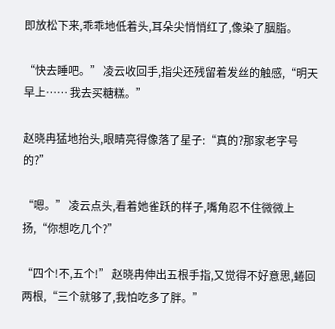即放松下来,乖乖地低着头,耳朵尖悄悄红了,像染了胭脂。

“快去睡吧。” 凌云收回手,指尖还残留着发丝的触感,“明天早上…… 我去买糖糕。”

赵晓冉猛地抬头,眼睛亮得像落了星子:“真的?那家老字号的?”

“嗯。” 凌云点头,看着她雀跃的样子,嘴角忍不住微微上扬,“你想吃几个?”

“四个!不,五个!” 赵晓冉伸出五根手指,又觉得不好意思,蜷回两根,“三个就够了,我怕吃多了胖。”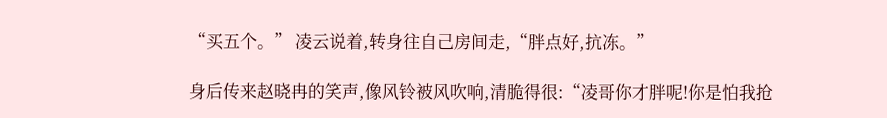“买五个。” 凌云说着,转身往自己房间走,“胖点好,抗冻。”

身后传来赵晓冉的笑声,像风铃被风吹响,清脆得很:“凌哥你才胖呢!你是怕我抢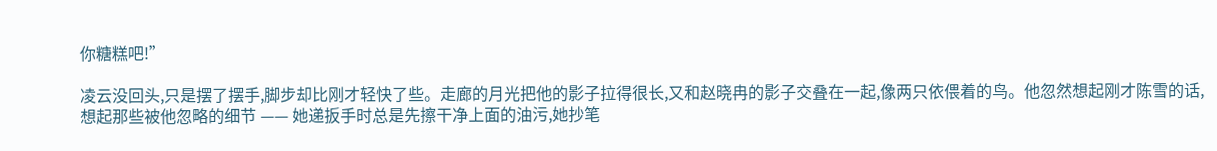你糖糕吧!”

凌云没回头,只是摆了摆手,脚步却比刚才轻快了些。走廊的月光把他的影子拉得很长,又和赵晓冉的影子交叠在一起,像两只依偎着的鸟。他忽然想起刚才陈雪的话,想起那些被他忽略的细节 —— 她递扳手时总是先擦干净上面的油污,她抄笔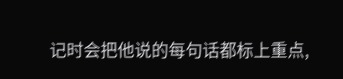记时会把他说的每句话都标上重点,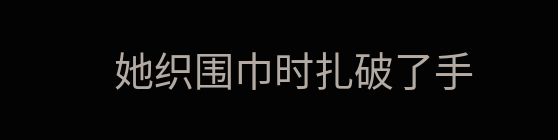她织围巾时扎破了手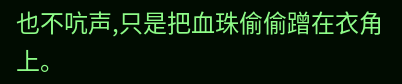也不吭声,只是把血珠偷偷蹭在衣角上。